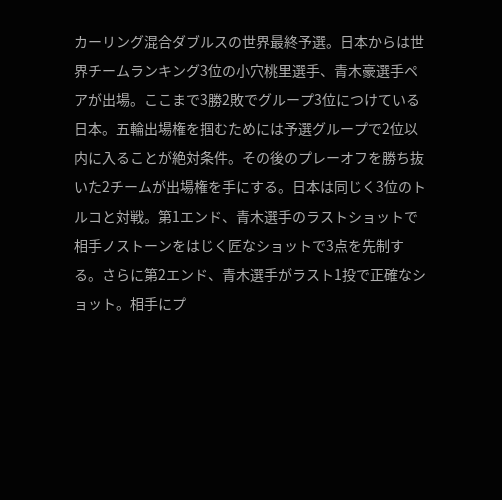カーリング混合ダブルスの世界最終予選。日本からは世界チームランキング3位の小穴桃里選手、青木豪選手ペアが出場。ここまで3勝2敗でグループ3位につけている日本。五輪出場権を掴むためには予選グループで2位以内に入ることが絶対条件。その後のプレーオフを勝ち抜いた2チームが出場権を手にする。日本は同じく3位のトルコと対戦。第1エンド、青木選手のラストショットで相手ノストーンをはじく匠なショットで3点を先制する。さらに第2エンド、青木選手がラスト1投で正確なショット。相手にプ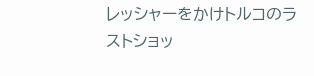レッシャーをかけトルコのラストショッ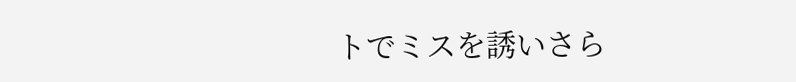トでミスを誘いさら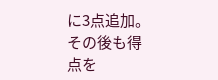に3点追加。その後も得点を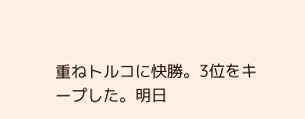重ねトルコに快勝。3位をキープした。明日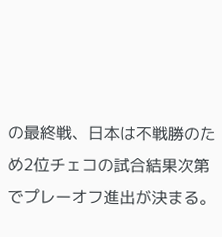の最終戦、日本は不戦勝のため2位チェコの試合結果次第でプレーオフ進出が決まる。